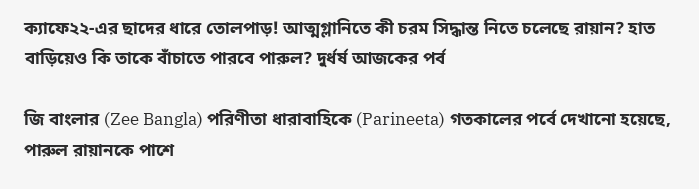ক্যাফে২২-এর ছাদের ধারে তোলপাড়! আত্মগ্লানিতে কী চরম সিদ্ধান্ত নিতে চলেছে রায়ান? হাত বাড়িয়েও কি তাকে বাঁচাতে পারবে পারুল? দুর্ধর্ষ আজকের পর্ব

জি বাংলার (Zee Bangla) পরিণীতা ধারাবাহিকে (Parineeta) গতকালের পর্বে দেখানো হয়েছে, পারুল রায়ানকে পাশে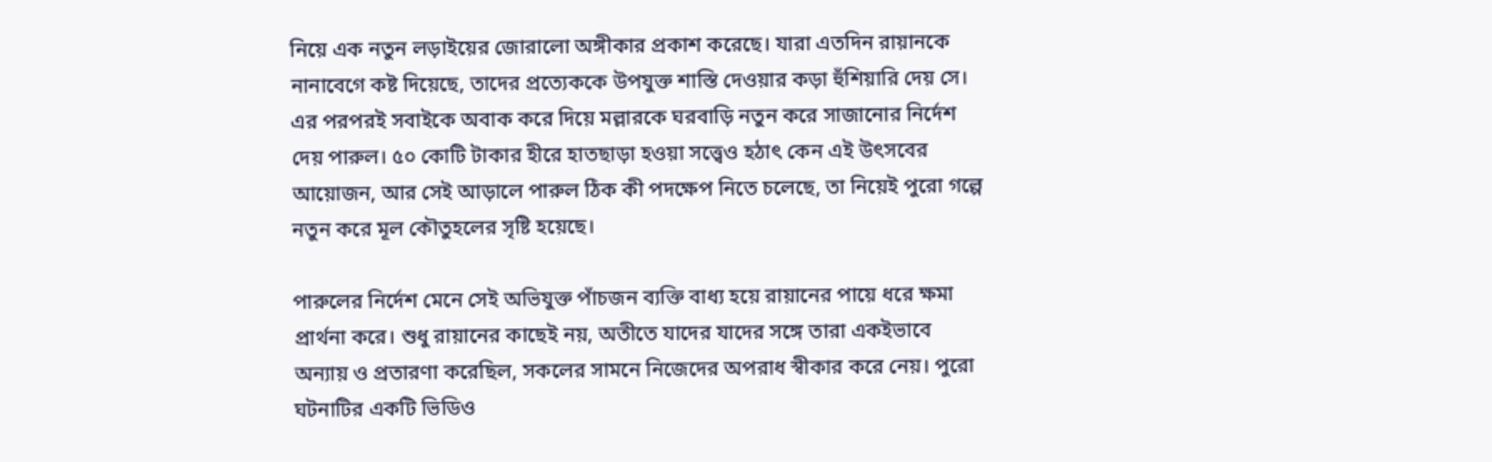নিয়ে এক নতুন লড়াইয়ের জোরালো অঙ্গীকার প্রকাশ করেছে। যারা এতদিন রায়ানকে নানাবেগে কষ্ট দিয়েছে, তাদের প্রত্যেককে উপযুক্ত শাস্তি দেওয়ার কড়া হুঁশিয়ারি দেয় সে। এর পরপরই সবাইকে অবাক করে দিয়ে মল্লারকে ঘরবাড়ি নতুন করে সাজানোর নির্দেশ দেয় পারুল। ৫০ কোটি টাকার হীরে হাতছাড়া হওয়া সত্ত্বেও হঠাৎ কেন এই উৎসবের আয়োজন, আর সেই আড়ালে পারুল ঠিক কী পদক্ষেপ নিতে চলেছে, তা নিয়েই পুরো গল্পে নতুন করে মূল কৌতুহলের সৃষ্টি হয়েছে।

পারুলের নির্দেশ মেনে সেই অভিযুক্ত পাঁচজন ব্যক্তি বাধ্য হয়ে রায়ানের পায়ে ধরে ক্ষমা প্রার্থনা করে। শুধু রায়ানের কাছেই নয়, অতীতে যাদের যাদের সঙ্গে তারা একইভাবে অন্যায় ও প্রতারণা করেছিল, সকলের সামনে নিজেদের অপরাধ স্বীকার করে নেয়। পুরো ঘটনাটির একটি ভিডিও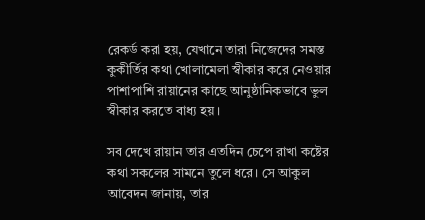রেকর্ড করা হয়, যেখানে তারা নিজেদের সমস্ত কুকীর্তির কথা খোলামেলা স্বীকার করে নেওয়ার পাশাপাশি রায়ানের কাছে আনুষ্ঠানিকভাবে ভুল স্বীকার করতে বাধ্য হয়।

সব দেখে রায়ান তার এতদিন চেপে রাখা কষ্টের কথা সকলের সামনে তুলে ধরে। সে আকুল আবেদন জানায়, তার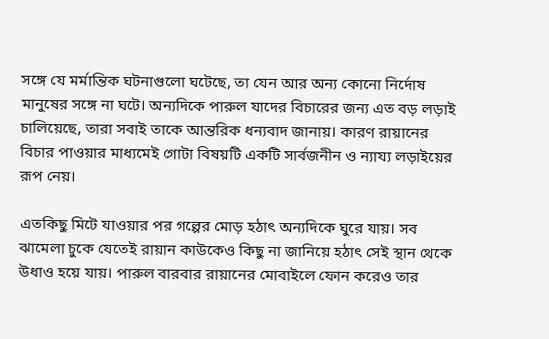সঙ্গে যে মর্মান্তিক ঘটনাগুলো ঘটেছে, তা যেন আর অন্য কোনো নির্দোষ মানুষের সঙ্গে না ঘটে। অন্যদিকে পারুল যাদের বিচারের জন্য এত বড় লড়াই চালিয়েছে, তারা সবাই তাকে আন্তরিক ধন্যবাদ জানায়। কারণ রায়ানের বিচার পাওয়ার মাধ্যমেই গোটা বিষয়টি একটি সার্বজনীন ও ন্যায্য লড়াইয়ের রূপ নেয়।

এতকিছু মিটে যাওয়ার পর গল্পের মোড় হঠাৎ অন্যদিকে ঘুরে যায়। সব ঝামেলা চুকে যেতেই রায়ান কাউকেও কিছু না জানিয়ে হঠাৎ সেই স্থান থেকে উধাও হয়ে যায়। পারুল বারবার রায়ানের মোবাইলে ফোন করেও তার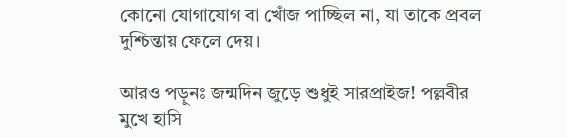কোনো যোগাযোগ বা খোঁজ পাচ্ছিল না, যা তাকে প্রবল দুশ্চিন্তায় ফেলে দেয়।

আরও পড়ুনঃ জন্মদিন জুড়ে শুধুই সারপ্রাইজ! পল্লবীর মুখে হাসি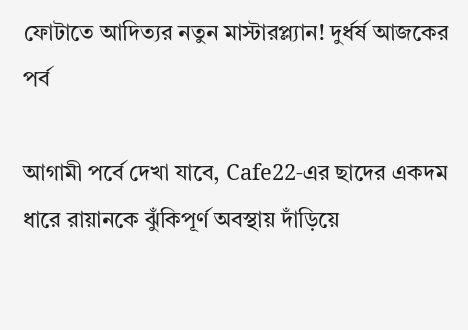ফোটাতে আদিত্যর নতুন মাস্টারপ্ল্যান! দুর্ধর্ষ আজকের পর্ব

আগামী পর্বে দেখা যাবে, Cafe22-এর ছাদের একদম ধারে রায়ানকে ঝুঁকিপূর্ণ অবস্থায় দাঁড়িয়ে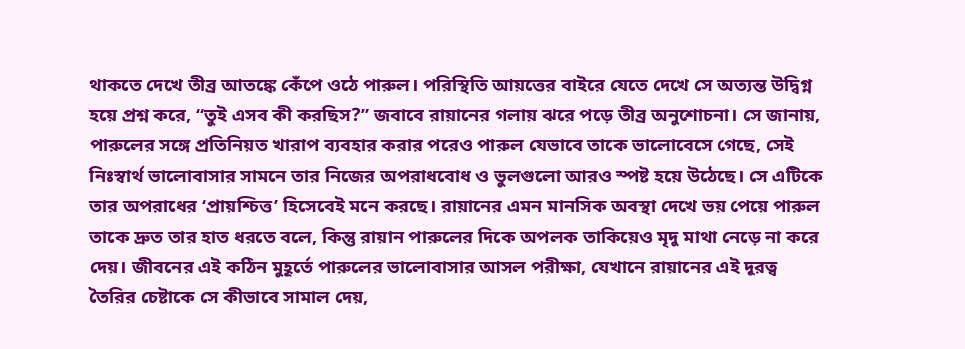থাকতে দেখে তীব্র আতঙ্কে কেঁপে ওঠে পারুল। পরিস্থিতি আয়ত্তের বাইরে যেতে দেখে সে অত্যন্ত উদ্বিগ্ন হয়ে প্রশ্ন করে, “তুই এসব কী করছিস?” জবাবে রায়ানের গলায় ঝরে পড়ে তীব্র অনুশোচনা। সে জানায়, পারুলের সঙ্গে প্রতিনিয়ত খারাপ ব্যবহার করার পরেও পারুল যেভাবে তাকে ভালোবেসে গেছে, সেই নিঃস্বার্থ ভালোবাসার সামনে তার নিজের অপরাধবোধ ও ভুলগুলো আরও স্পষ্ট হয়ে উঠেছে। সে এটিকে তার অপরাধের ‘প্রায়শ্চিত্ত’ হিসেবেই মনে করছে। রায়ানের এমন মানসিক অবস্থা দেখে ভয় পেয়ে পারুল তাকে দ্রুত তার হাত ধরতে বলে, কিন্তু রায়ান পারুলের দিকে অপলক তাকিয়েও মৃদু মাথা নেড়ে না করে দেয়। জীবনের এই কঠিন মুহূর্তে পারুলের ভালোবাসার আসল পরীক্ষা, যেখানে রায়ানের এই দূরত্ব তৈরির চেষ্টাকে সে কীভাবে সামাল দেয়,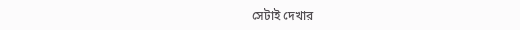সেটাই দেখার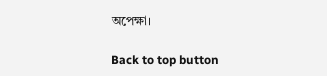অপেক্ষা।

Back to top button